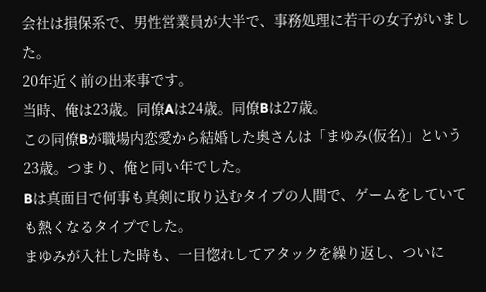会社は損保系で、男性営業員が大半で、事務処理に若干の女子がいました。
20年近く前の出来事です。
当時、俺は23歳。同僚Aは24歳。同僚Bは27歳。
この同僚Bが職場内恋愛から結婚した奥さんは「まゆみ(仮名)」という23歳。つまり、俺と同い年でした。
Bは真面目で何事も真剣に取り込むタイプの人間で、ゲームをしていても熱くなるタイプでした。
まゆみが入社した時も、一目惚れしてアタックを繰り返し、ついに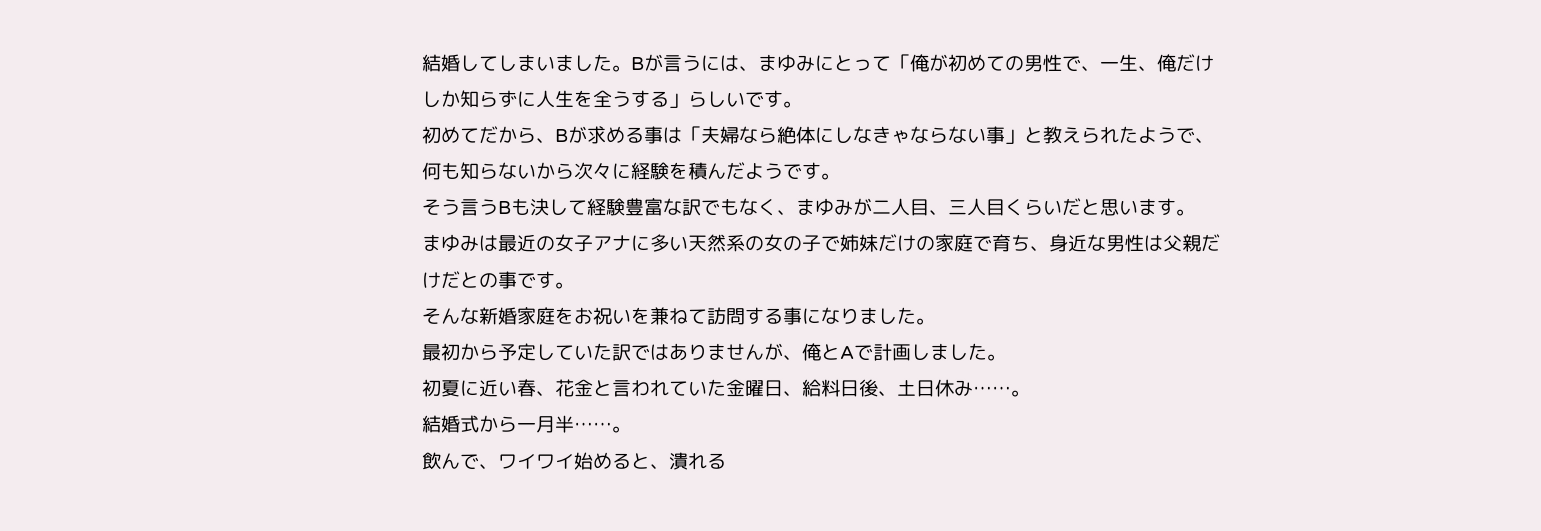結婚してしまいました。Bが言うには、まゆみにとって「俺が初めての男性で、一生、俺だけしか知らずに人生を全うする」らしいです。
初めてだから、Bが求める事は「夫婦なら絶体にしなきゃならない事」と教えられたようで、何も知らないから次々に経験を積んだようです。
そう言うBも決して経験豊富な訳でもなく、まゆみが二人目、三人目くらいだと思います。
まゆみは最近の女子アナに多い天然系の女の子で姉妹だけの家庭で育ち、身近な男性は父親だけだとの事です。
そんな新婚家庭をお祝いを兼ねて訪問する事になりました。
最初から予定していた訳ではありませんが、俺とAで計画しました。
初夏に近い春、花金と言われていた金曜日、給料日後、土日休み……。
結婚式から一月半……。
飲んで、ワイワイ始めると、潰れる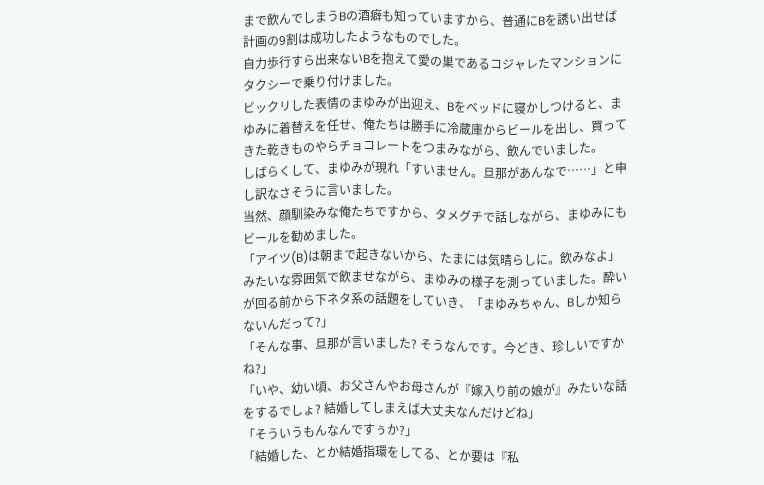まで飲んでしまうBの酒癖も知っていますから、普通にBを誘い出せば計画の9割は成功したようなものでした。
自力歩行すら出来ないBを抱えて愛の巣であるコジャレたマンションにタクシーで乗り付けました。
ビックリした表情のまゆみが出迎え、Bをベッドに寝かしつけると、まゆみに着替えを任せ、俺たちは勝手に冷蔵庫からビールを出し、買ってきた乾きものやらチョコレートをつまみながら、飲んでいました。
しばらくして、まゆみが現れ「すいません。旦那があんなで……」と申し訳なさそうに言いました。
当然、顔馴染みな俺たちですから、タメグチで話しながら、まゆみにもビールを勧めました。
「アイツ(B)は朝まで起きないから、たまには気晴らしに。飲みなよ」みたいな雰囲気で飲ませながら、まゆみの様子を測っていました。酔いが回る前から下ネタ系の話題をしていき、「まゆみちゃん、Bしか知らないんだって?」
「そんな事、旦那が言いました? そうなんです。今どき、珍しいですかね?」
「いや、幼い頃、お父さんやお母さんが『嫁入り前の娘が』みたいな話をするでしょ? 結婚してしまえば大丈夫なんだけどね」
「そういうもんなんですぅか?」
「結婚した、とか結婚指環をしてる、とか要は『私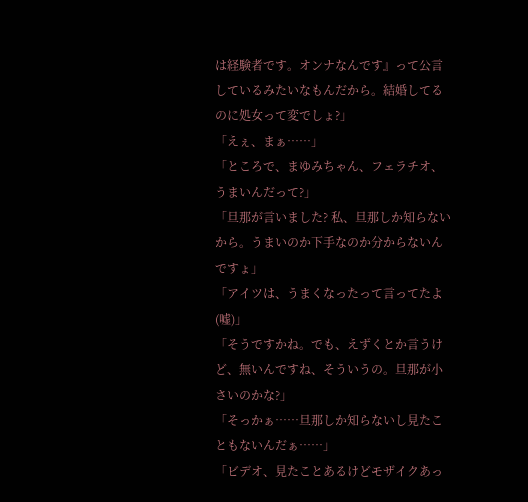は経験者です。オンナなんです』って公言しているみたいなもんだから。結婚してるのに処女って変でしょ?」
「えぇ、まぁ……」
「ところで、まゆみちゃん、フェラチオ、うまいんだって?」
「旦那が言いました? 私、旦那しか知らないから。うまいのか下手なのか分からないんですょ」
「アイツは、うまくなったって言ってたよ(嘘)」
「そうですかね。でも、えずくとか言うけど、無いんですね、そういうの。旦那が小さいのかな?」
「そっかぁ……旦那しか知らないし見たこともないんだぁ……」
「ビデオ、見たことあるけどモザイクあっ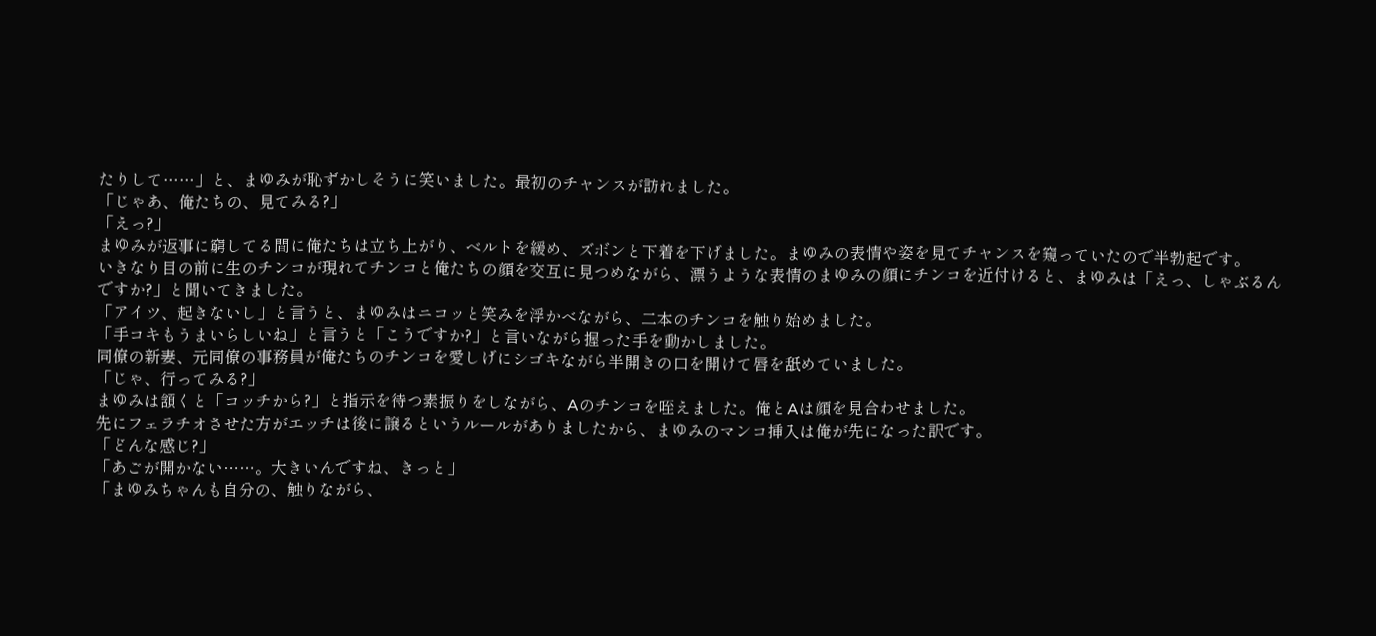たりして……」と、まゆみが恥ずかしそうに笑いました。最初のチャンスが訪れました。
「じゃあ、俺たちの、見てみる?」
「えっ?」
まゆみが返事に窮してる間に俺たちは立ち上がり、ベルトを緩め、ズボンと下着を下げました。まゆみの表情や姿を見てチャンスを窺っていたので半勃起です。
いきなり目の前に生のチンコが現れてチンコと俺たちの顔を交互に見つめながら、漂うような表情のまゆみの顔にチンコを近付けると、まゆみは「えっ、しゃぶるんですか?」と聞いてきました。
「アイツ、起きないし」と言うと、まゆみはニコッと笑みを浮かべながら、二本のチンコを触り始めました。
「手コキもうまいらしいね」と言うと「こうですか?」と言いながら握った手を動かしました。
同僚の新妻、元同僚の事務員が俺たちのチンコを愛しげにシゴキながら半開きの口を開けて唇を舐めていました。
「じゃ、行ってみる?」
まゆみは頷くと「コッチから?」と指示を待つ素振りをしながら、Aのチンコを咥えました。俺とAは顔を見合わせました。
先にフェラチオさせた方がエッチは後に譲るというルールがありましたから、まゆみのマンコ挿入は俺が先になった訳です。
「どんな感じ?」
「あごが開かない……。大きいんですね、きっと」
「まゆみちゃんも自分の、触りながら、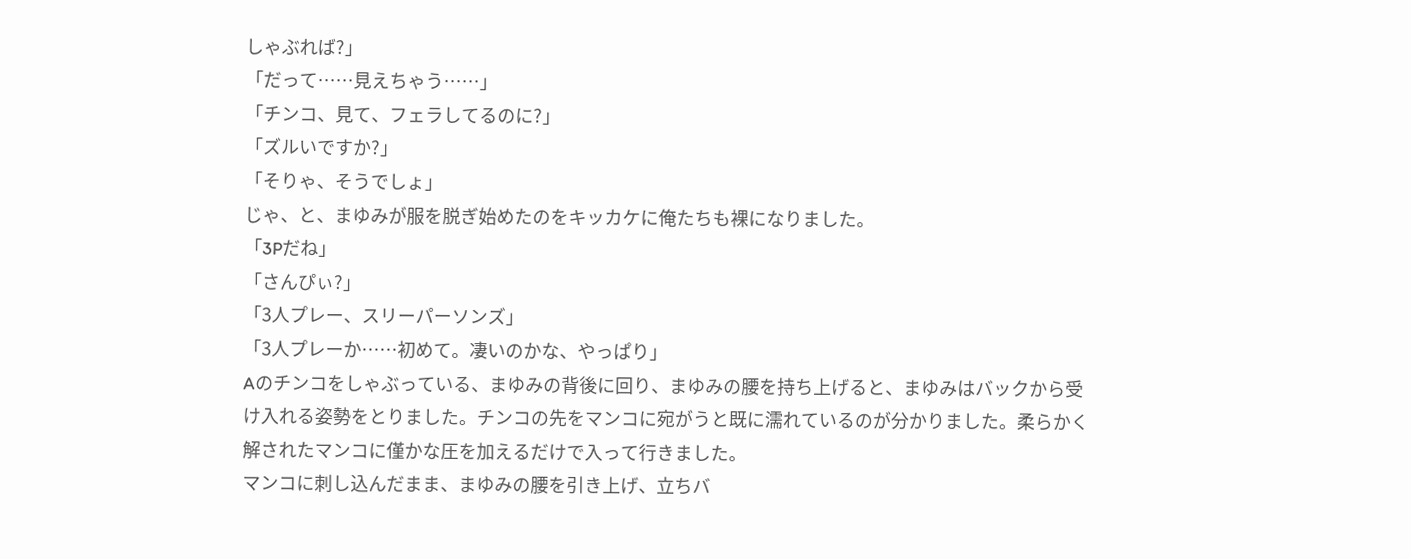しゃぶれば?」
「だって……見えちゃう……」
「チンコ、見て、フェラしてるのに?」
「ズルいですか?」
「そりゃ、そうでしょ」
じゃ、と、まゆみが服を脱ぎ始めたのをキッカケに俺たちも裸になりました。
「3Pだね」
「さんぴぃ?」
「3人プレー、スリーパーソンズ」
「3人プレーか……初めて。凄いのかな、やっぱり」
Aのチンコをしゃぶっている、まゆみの背後に回り、まゆみの腰を持ち上げると、まゆみはバックから受け入れる姿勢をとりました。チンコの先をマンコに宛がうと既に濡れているのが分かりました。柔らかく解されたマンコに僅かな圧を加えるだけで入って行きました。
マンコに刺し込んだまま、まゆみの腰を引き上げ、立ちバ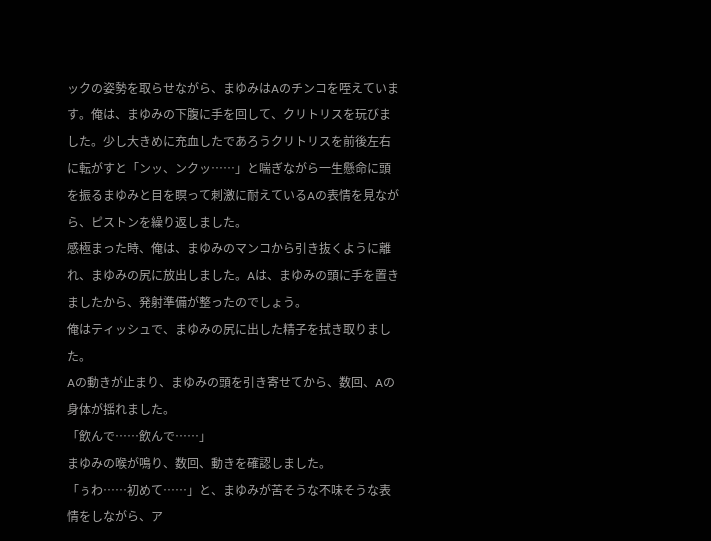ックの姿勢を取らせながら、まゆみはAのチンコを咥えています。俺は、まゆみの下腹に手を回して、クリトリスを玩びました。少し大きめに充血したであろうクリトリスを前後左右に転がすと「ンッ、ンクッ……」と喘ぎながら一生懸命に頭を振るまゆみと目を瞑って刺激に耐えているAの表情を見ながら、ピストンを繰り返しました。
感極まった時、俺は、まゆみのマンコから引き抜くように離れ、まゆみの尻に放出しました。Aは、まゆみの頭に手を置きましたから、発射準備が整ったのでしょう。
俺はティッシュで、まゆみの尻に出した精子を拭き取りました。
Aの動きが止まり、まゆみの頭を引き寄せてから、数回、Aの身体が揺れました。
「飲んで……飲んで……」
まゆみの喉が鳴り、数回、動きを確認しました。
「ぅわ……初めて……」と、まゆみが苦そうな不味そうな表情をしながら、ア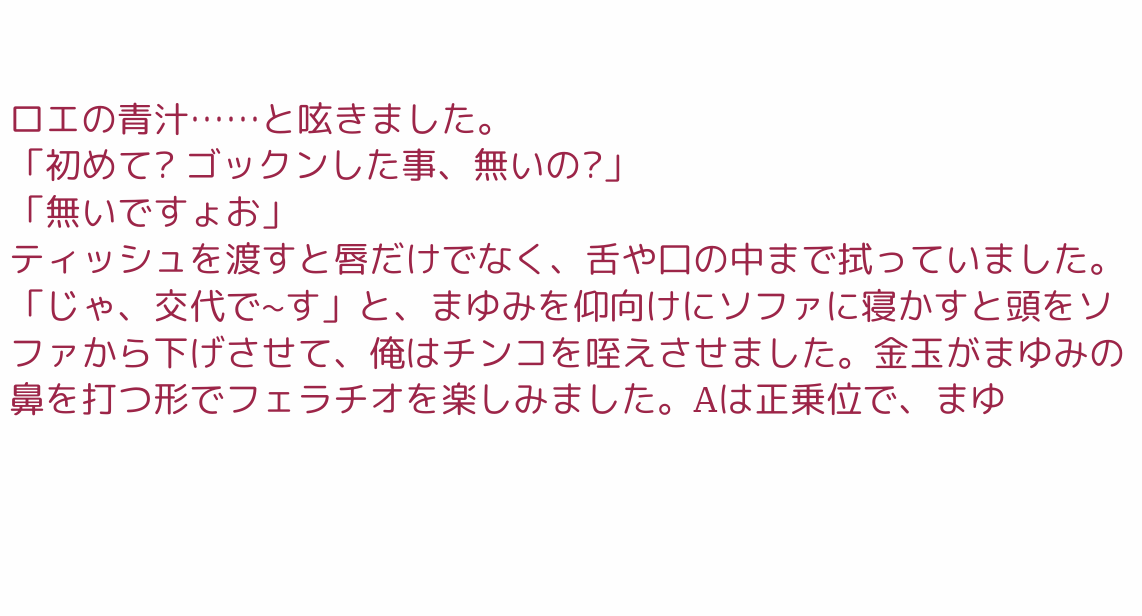ロエの青汁……と呟きました。
「初めて? ゴックンした事、無いの?」
「無いですょお」
ティッシュを渡すと唇だけでなく、舌や口の中まで拭っていました。
「じゃ、交代で~す」と、まゆみを仰向けにソファに寝かすと頭をソファから下げさせて、俺はチンコを咥えさせました。金玉がまゆみの鼻を打つ形でフェラチオを楽しみました。Aは正乗位で、まゆ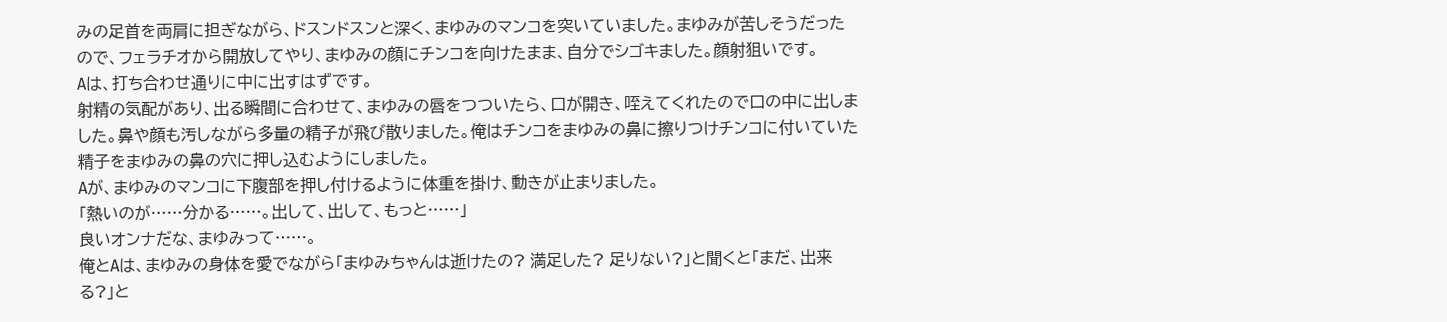みの足首を両肩に担ぎながら、ドスンドスンと深く、まゆみのマンコを突いていました。まゆみが苦しそうだったので、フェラチオから開放してやり、まゆみの顔にチンコを向けたまま、自分でシゴキました。顔射狙いです。
Aは、打ち合わせ通りに中に出すはずです。
射精の気配があり、出る瞬間に合わせて、まゆみの唇をつついたら、口が開き、咥えてくれたので口の中に出しました。鼻や顔も汚しながら多量の精子が飛び散りました。俺はチンコをまゆみの鼻に擦りつけチンコに付いていた精子をまゆみの鼻の穴に押し込むようにしました。
Aが、まゆみのマンコに下腹部を押し付けるように体重を掛け、動きが止まりました。
「熱いのが……分かる……。出して、出して、もっと……」
良いオンナだな、まゆみって……。
俺とAは、まゆみの身体を愛でながら「まゆみちゃんは逝けたの? 満足した? 足りない?」と聞くと「まだ、出来る?」と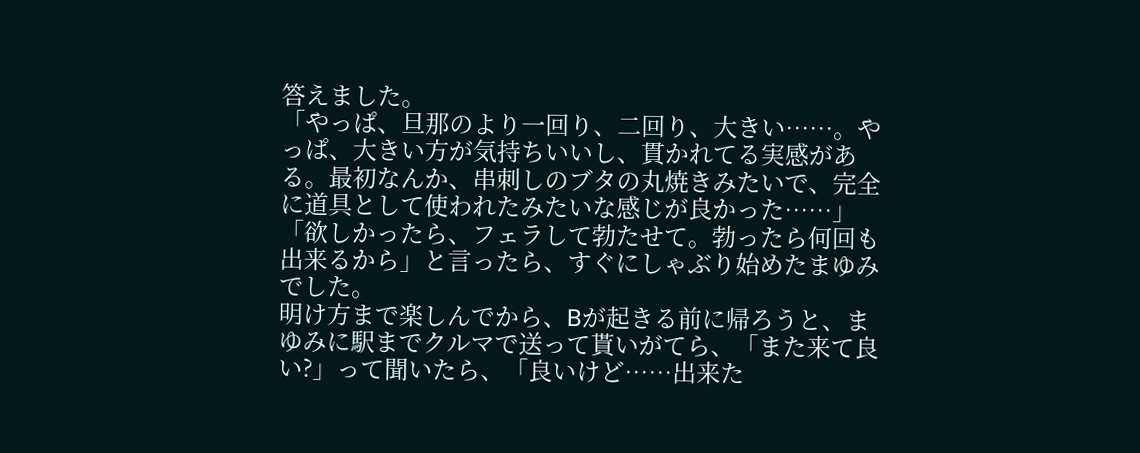答えました。
「やっぱ、旦那のより一回り、二回り、大きい……。やっぱ、大きい方が気持ちいいし、貫かれてる実感がある。最初なんか、串刺しのブタの丸焼きみたいで、完全に道具として使われたみたいな感じが良かった……」
「欲しかったら、フェラして勃たせて。勃ったら何回も出来るから」と言ったら、すぐにしゃぶり始めたまゆみでした。
明け方まで楽しんでから、Bが起きる前に帰ろうと、まゆみに駅までクルマで送って貰いがてら、「また来て良い?」って聞いたら、「良いけど……出来た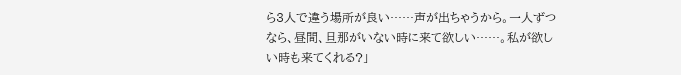ら3人で違う場所が良い……声が出ちゃうから。一人ずつなら、昼間、旦那がいない時に来て欲しい……。私が欲しい時も来てくれる?」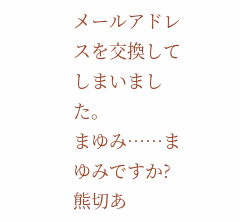メールアドレスを交換してしまいました。
まゆみ……まゆみですか?
熊切あ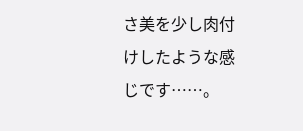さ美を少し肉付けしたような感じです……。